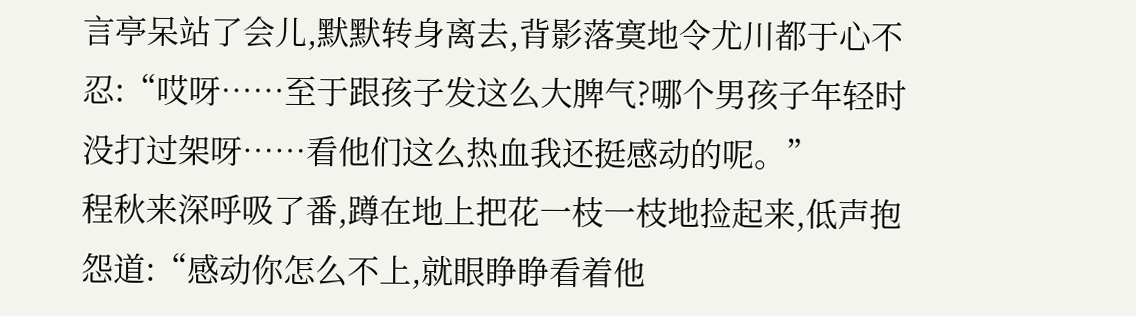言亭呆站了会儿,默默转身离去,背影落寞地令尤川都于心不忍:“哎呀……至于跟孩子发这么大脾气?哪个男孩子年轻时没打过架呀……看他们这么热血我还挺感动的呢。”
程秋来深呼吸了番,蹲在地上把花一枝一枝地捡起来,低声抱怨道:“感动你怎么不上,就眼睁睁看着他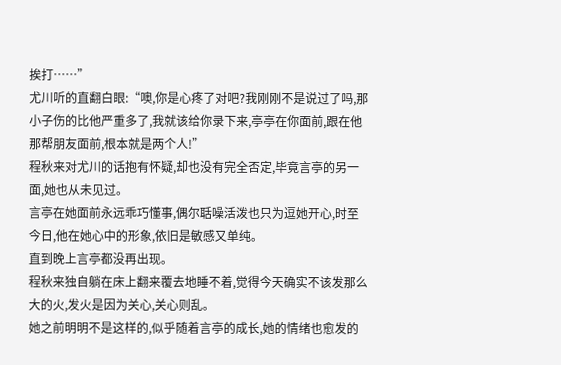挨打……”
尤川听的直翻白眼:“噢,你是心疼了对吧?我刚刚不是说过了吗,那小子伤的比他严重多了,我就该给你录下来,亭亭在你面前,跟在他那帮朋友面前,根本就是两个人!”
程秋来对尤川的话抱有怀疑,却也没有完全否定,毕竟言亭的另一面,她也从未见过。
言亭在她面前永远乖巧懂事,偶尔聒噪活泼也只为逗她开心,时至今日,他在她心中的形象,依旧是敏感又单纯。
直到晚上言亭都没再出现。
程秋来独自躺在床上翻来覆去地睡不着,觉得今天确实不该发那么大的火,发火是因为关心,关心则乱。
她之前明明不是这样的,似乎随着言亭的成长,她的情绪也愈发的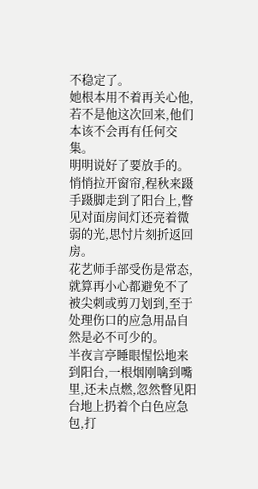不稳定了。
她根本用不着再关心他,若不是他这次回来,他们本该不会再有任何交集。
明明说好了要放手的。
悄悄拉开窗帘,程秋来蹑手蹑脚走到了阳台上,瞥见对面房间灯还亮着微弱的光,思忖片刻折返回房。
花艺师手部受伤是常态,就算再小心都避免不了被尖刺或剪刀划到,至于处理伤口的应急用品自然是必不可少的。
半夜言亭睡眼惺忪地来到阳台,一根烟刚噙到嘴里,还未点燃,忽然瞥见阳台地上扔着个白色应急包,打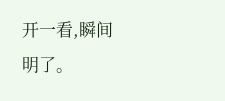开一看,瞬间明了。